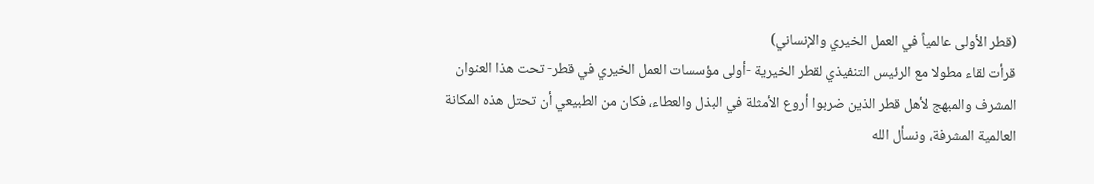(قطر الأولى عالمياً في العمل الخيري والإنساني)
قرأت لقاء مطولا مع الرئيس التنفيذي لقطر الخيرية -أولى مؤسسات العمل الخيري في قطر- تحت هذا العنوان المشرف والمبهج لأهل قطر الذين ضربوا أروع الأمثلة في البذل والعطاء، فكان من الطبيعي أن تحتل هذه المكانة العالمية المشرفة، ونسأل الله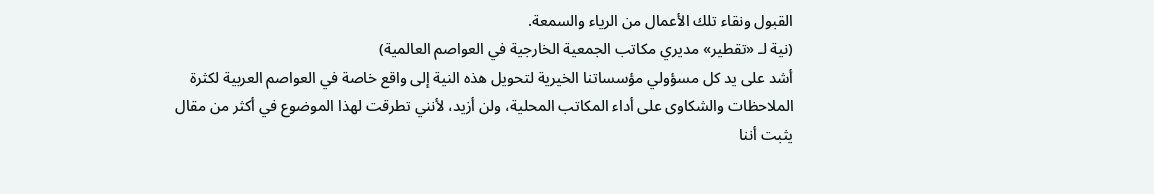القبول ونقاء تلك الأعمال من الرياء والسمعة.
(نية لـ «تقطير» مديري مكاتب الجمعية الخارجية في العواصم العالمية)
أشد على يد كل مسؤولي مؤسساتنا الخيرية لتحويل هذه النية إلى واقع خاصة في العواصم العربية لكثرة الملاحظات والشكاوى على أداء المكاتب المحلية، ولن أزيد، لأنني تطرقت لهذا الموضوع في أكثر من مقال يثبت أننا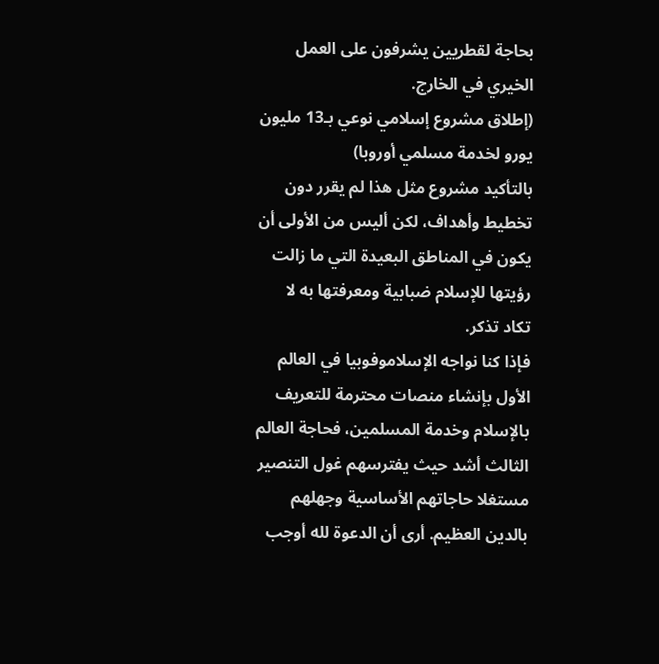بحاجة لقطريين يشرفون على العمل الخيري في الخارج.
(إطلاق مشروع إسلامي نوعي بـ13 مليون يورو لخدمة مسلمي أوروبا)
بالتأكيد مشروع مثل هذا لم يقرر دون تخطيط وأهداف، لكن أليس من الأولى أن يكون في المناطق البعيدة التي ما زالت رؤيتها للإسلام ضبابية ومعرفتها به لا تكاد تذكر.
فإذا كنا نواجه الإسلاموفوبيا في العالم الأول بإنشاء منصات محترمة للتعريف بالإسلام وخدمة المسلمين، فحاجة العالم الثالث أشد حيث يفترسهم غول التنصير مستغلا حاجاتهم الأساسية وجهلهم بالدين العظيم. أرى أن الدعوة لله أوجب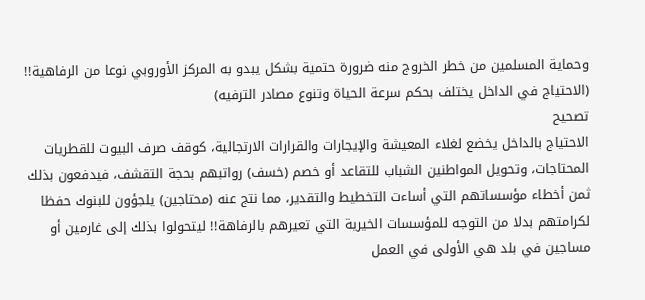وحماية المسلمين من خطر الخروج منه ضرورة حتمية بشكل يبدو به المركز الأوروبي نوعا من الرفاهية!!
(الاحتياج في الداخل يختلف بحكم سرعة الحياة وتنوع مصادر الترفيه)
تصحيح
الاحتياج بالداخل يخضع لغلاء المعيشة والإيجارات والقرارات الارتجالية، كوقف صرف البيوت للقطريات المحتاجات، وتحويل المواطنين الشباب للتقاعد أو خصم (خسف) رواتبهم بحجة التقشف، فيدفعون بذلك ثمن أخطاء مؤسساتهم التي أساءت التخطيط والتقدير، مما نتج عنه (محتاجين) يلجؤون للبنوك حفظا لكرامتهم بدلا من التوجه للمؤسسات الخيرية التي تعيرهم بالرفاهة!! ليتحولوا بذلك إلى غارمين أو مساجين في بلد هي الأولى في العمل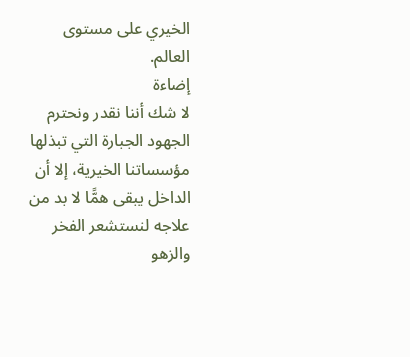الخيري على مستوى العالم.
إضاءة
لا شك أننا نقدر ونحترم الجهود الجبارة التي تبذلها مؤسساتنا الخيرية، إلا أن الداخل يبقى همًّا لا بد من علاجه لنستشعر الفخر والزهو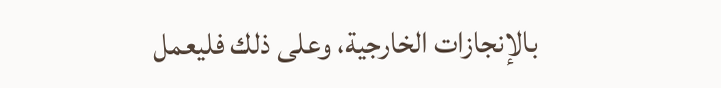بالإنجازات الخارجية، وعلى ذلك فليعمل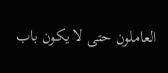العاملون حتى لا يكون باب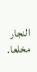النجار مخلعا.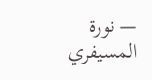— نورة المسيفري